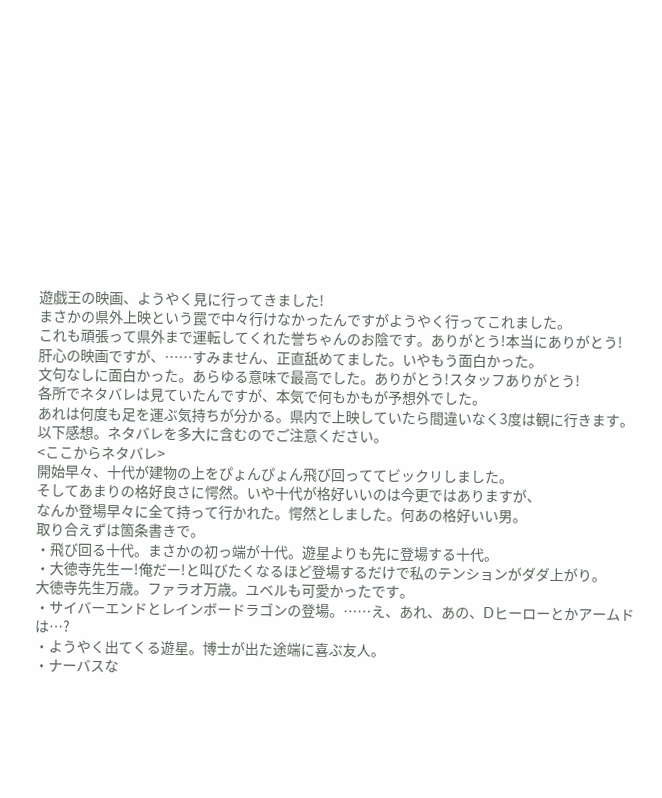遊戯王の映画、ようやく見に行ってきました!
まさかの県外上映という罠で中々行けなかったんですがようやく行ってこれました。
これも頑張って県外まで運転してくれた誉ちゃんのお陰です。ありがとう!本当にありがとう!
肝心の映画ですが、……すみません、正直舐めてました。いやもう面白かった。
文句なしに面白かった。あらゆる意味で最高でした。ありがとう!スタッフありがとう!
各所でネタバレは見ていたんですが、本気で何もかもが予想外でした。
あれは何度も足を運ぶ気持ちが分かる。県内で上映していたら間違いなく3度は観に行きます。
以下感想。ネタバレを多大に含むのでご注意ください。
<ここからネタバレ>
開始早々、十代が建物の上をぴょんぴょん飛び回っててビックリしました。
そしてあまりの格好良さに愕然。いや十代が格好いいのは今更ではありますが、
なんか登場早々に全て持って行かれた。愕然としました。何あの格好いい男。
取り合えずは箇条書きで。
・飛び回る十代。まさかの初っ端が十代。遊星よりも先に登場する十代。
・大徳寺先生ー!俺だー!と叫びたくなるほど登場するだけで私のテンションがダダ上がり。
大徳寺先生万歳。ファラオ万歳。ユベルも可愛かったです。
・サイバーエンドとレインボードラゴンの登場。……え、あれ、あの、Dヒーローとかアームドは…?
・ようやく出てくる遊星。博士が出た途端に喜ぶ友人。
・ナーバスな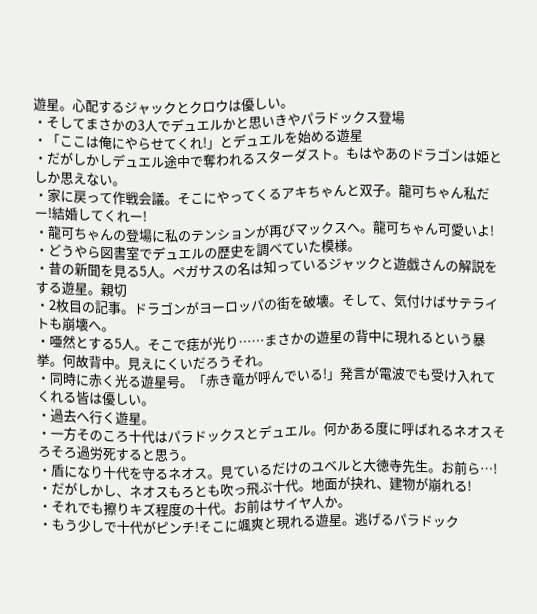遊星。心配するジャックとクロウは優しい。
・そしてまさかの3人でデュエルかと思いきやパラドックス登場
・「ここは俺にやらせてくれ!」とデュエルを始める遊星
・だがしかしデュエル途中で奪われるスターダスト。もはやあのドラゴンは姫としか思えない。
・家に戻って作戦会議。そこにやってくるアキちゃんと双子。龍可ちゃん私だー!結婚してくれー!
・龍可ちゃんの登場に私のテンションが再びマックスへ。龍可ちゃん可愛いよ!
・どうやら図書室でデュエルの歴史を調べていた模様。
・昔の新聞を見る5人。ペガサスの名は知っているジャックと遊戯さんの解説をする遊星。親切
・2枚目の記事。ドラゴンがヨーロッパの街を破壊。そして、気付けばサテライトも崩壊へ。
・唖然とする5人。そこで痣が光り……まさかの遊星の背中に現れるという暴挙。何故背中。見えにくいだろうそれ。
・同時に赤く光る遊星号。「赤き竜が呼んでいる!」発言が電波でも受け入れてくれる皆は優しい。
・過去へ行く遊星。
・一方そのころ十代はパラドックスとデュエル。何かある度に呼ばれるネオスそろそろ過労死すると思う。
・盾になり十代を守るネオス。見ているだけのユベルと大徳寺先生。お前ら…!
・だがしかし、ネオスもろとも吹っ飛ぶ十代。地面が抉れ、建物が崩れる!
・それでも擦りキズ程度の十代。お前はサイヤ人か。
・もう少しで十代がピンチ!そこに颯爽と現れる遊星。逃げるパラドック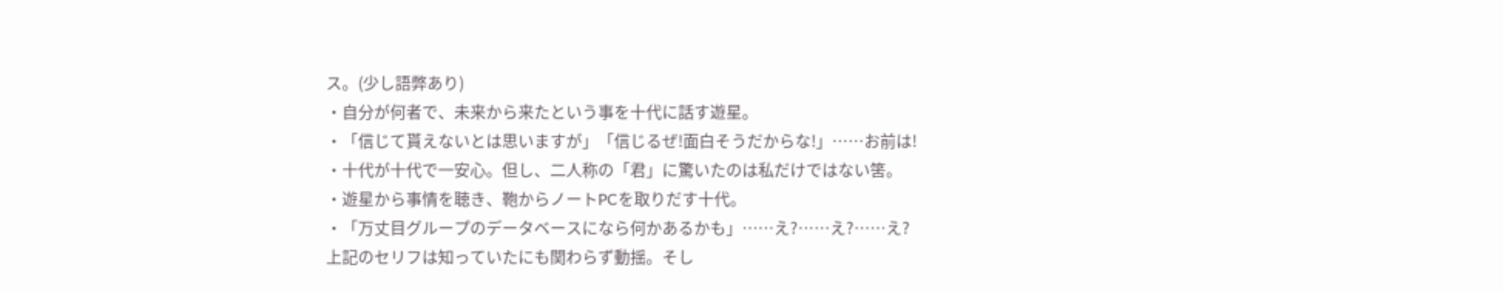ス。(少し語弊あり)
・自分が何者で、未来から来たという事を十代に話す遊星。
・「信じて貰えないとは思いますが」「信じるぜ!面白そうだからな!」……お前は!
・十代が十代で一安心。但し、二人称の「君」に驚いたのは私だけではない筈。
・遊星から事情を聴き、鞄からノートPCを取りだす十代。
・「万丈目グループのデータベースになら何かあるかも」……え?……え?……え?
上記のセリフは知っていたにも関わらず動揺。そし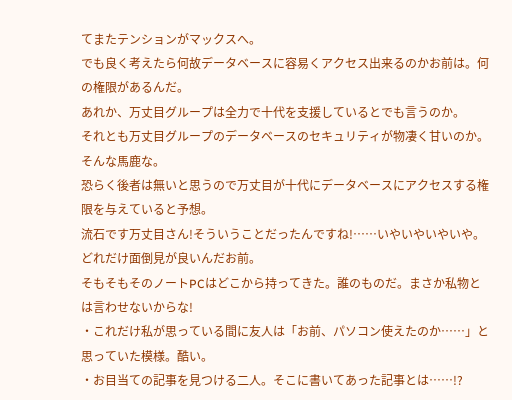てまたテンションがマックスへ。
でも良く考えたら何故データベースに容易くアクセス出来るのかお前は。何の権限があるんだ。
あれか、万丈目グループは全力で十代を支援しているとでも言うのか。
それとも万丈目グループのデータベースのセキュリティが物凄く甘いのか。そんな馬鹿な。
恐らく後者は無いと思うので万丈目が十代にデータベースにアクセスする権限を与えていると予想。
流石です万丈目さん!そういうことだったんですね!……いやいやいやいや。どれだけ面倒見が良いんだお前。
そもそもそのノートPCはどこから持ってきた。誰のものだ。まさか私物とは言わせないからな!
・これだけ私が思っている間に友人は「お前、パソコン使えたのか……」と思っていた模様。酷い。
・お目当ての記事を見つける二人。そこに書いてあった記事とは……!?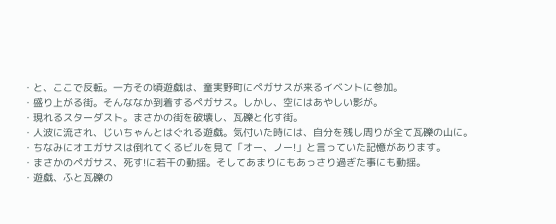・と、ここで反転。一方その頃遊戯は、童実野町にペガサスが来るイベントに参加。
・盛り上がる街。そんななか到着するペガサス。しかし、空にはあやしい影が。
・現れるスターダスト。まさかの街を破壊し、瓦礫と化す街。
・人波に流され、じいちゃんとはぐれる遊戯。気付いた時には、自分を残し周りが全て瓦礫の山に。
・ちなみにオエガサスは倒れてくるビルを見て「オー、ノー!」と言っていた記憶があります。
・まさかのペガサス、死す!に若干の動揺。そしてあまりにもあっさり過ぎた事にも動揺。
・遊戯、ふと瓦礫の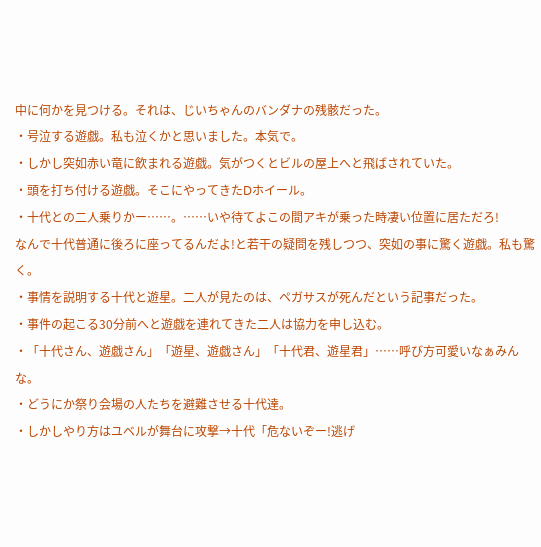中に何かを見つける。それは、じいちゃんのバンダナの残骸だった。
・号泣する遊戯。私も泣くかと思いました。本気で。
・しかし突如赤い竜に飲まれる遊戯。気がつくとビルの屋上へと飛ばされていた。
・頭を打ち付ける遊戯。そこにやってきたDホイール。
・十代との二人乗りかー……。……いや待てよこの間アキが乗った時凄い位置に居ただろ!
なんで十代普通に後ろに座ってるんだよ!と若干の疑問を残しつつ、突如の事に驚く遊戯。私も驚く。
・事情を説明する十代と遊星。二人が見たのは、ペガサスが死んだという記事だった。
・事件の起こる30分前へと遊戯を連れてきた二人は協力を申し込む。
・「十代さん、遊戯さん」「遊星、遊戯さん」「十代君、遊星君」……呼び方可愛いなぁみんな。
・どうにか祭り会場の人たちを避難させる十代達。
・しかしやり方はユベルが舞台に攻撃→十代「危ないぞー!逃げ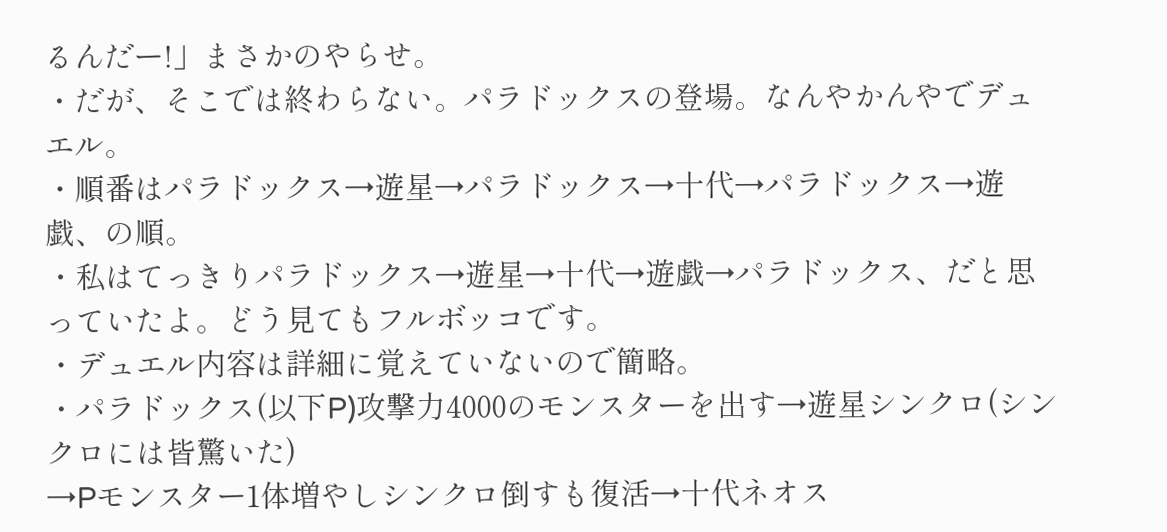るんだー!」まさかのやらせ。
・だが、そこでは終わらない。パラドックスの登場。なんやかんやでデュエル。
・順番はパラドックス→遊星→パラドックス→十代→パラドックス→遊戯、の順。
・私はてっきりパラドックス→遊星→十代→遊戯→パラドックス、だと思っていたよ。どう見てもフルボッコです。
・デュエル内容は詳細に覚えていないので簡略。
・パラドックス(以下P)攻撃力4000のモンスターを出す→遊星シンクロ(シンクロには皆驚いた)
→Pモンスター1体増やしシンクロ倒すも復活→十代ネオス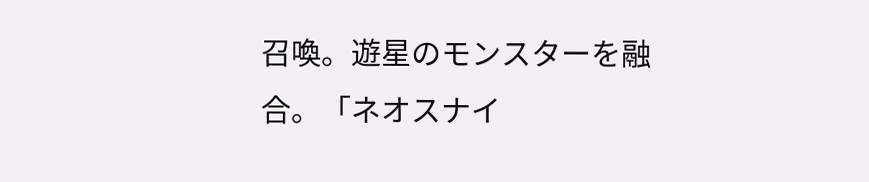召喚。遊星のモンスターを融合。「ネオスナイ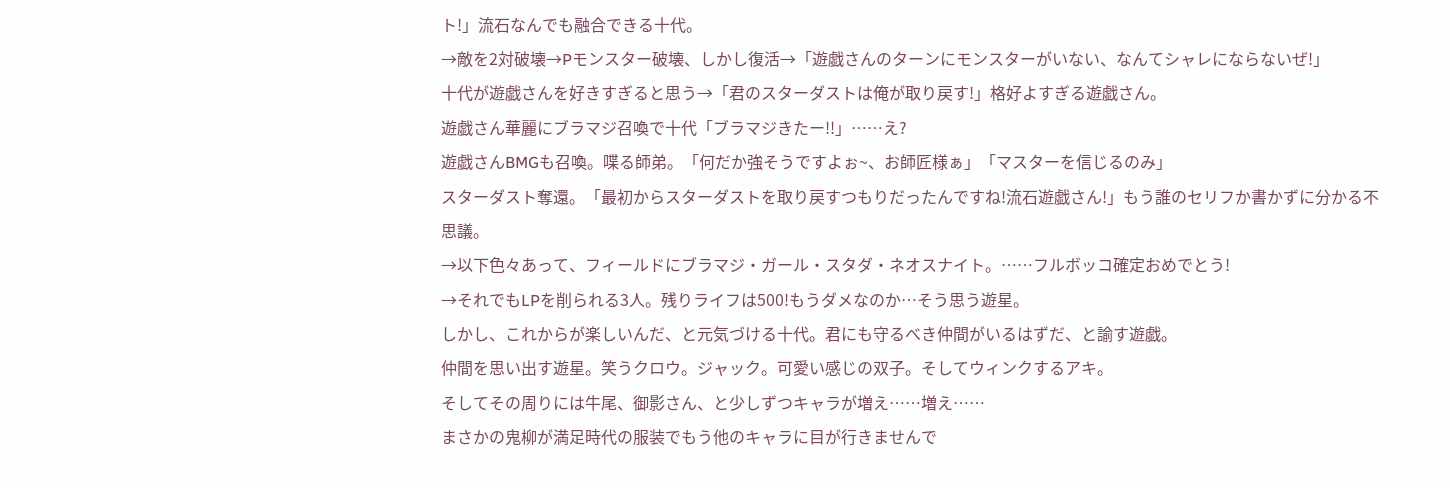ト!」流石なんでも融合できる十代。
→敵を2対破壊→Pモンスター破壊、しかし復活→「遊戯さんのターンにモンスターがいない、なんてシャレにならないぜ!」
十代が遊戯さんを好きすぎると思う→「君のスターダストは俺が取り戻す!」格好よすぎる遊戯さん。
遊戯さん華麗にブラマジ召喚で十代「ブラマジきたー!!」……え?
遊戯さんBMGも召喚。喋る師弟。「何だか強そうですよぉ~、お師匠様ぁ」「マスターを信じるのみ」
スターダスト奪還。「最初からスターダストを取り戻すつもりだったんですね!流石遊戯さん!」もう誰のセリフか書かずに分かる不思議。
→以下色々あって、フィールドにブラマジ・ガール・スタダ・ネオスナイト。……フルボッコ確定おめでとう!
→それでもLPを削られる3人。残りライフは500!もうダメなのか…そう思う遊星。
しかし、これからが楽しいんだ、と元気づける十代。君にも守るべき仲間がいるはずだ、と諭す遊戯。
仲間を思い出す遊星。笑うクロウ。ジャック。可愛い感じの双子。そしてウィンクするアキ。
そしてその周りには牛尾、御影さん、と少しずつキャラが増え……増え……
まさかの鬼柳が満足時代の服装でもう他のキャラに目が行きませんで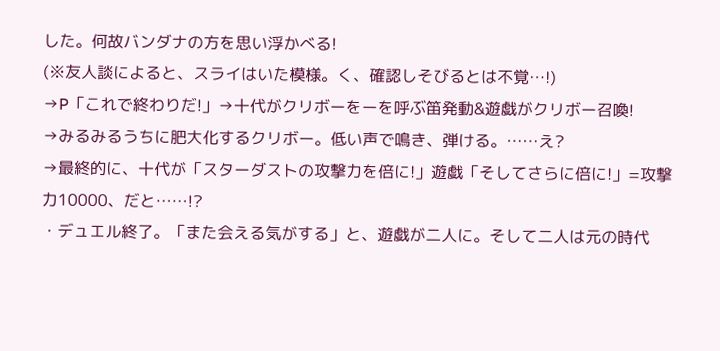した。何故バンダナの方を思い浮かべる!
(※友人談によると、スライはいた模様。く、確認しそびるとは不覚…!)
→P「これで終わりだ!」→十代がクリボーをーを呼ぶ笛発動&遊戯がクリボー召喚!
→みるみるうちに肥大化するクリボー。低い声で鳴き、弾ける。……え?
→最終的に、十代が「スターダストの攻撃力を倍に!」遊戯「そしてさらに倍に!」=攻撃力10000、だと……!?
・デュエル終了。「また会える気がする」と、遊戯が二人に。そして二人は元の時代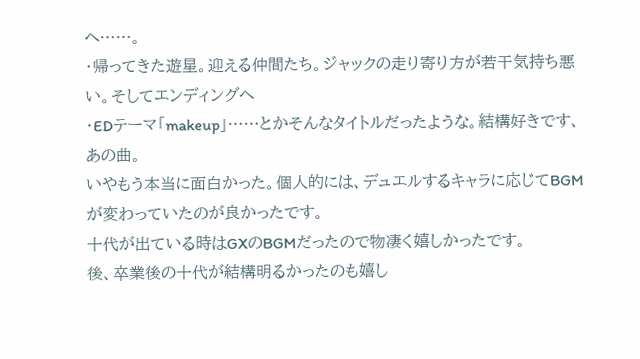へ……。
・帰ってきた遊星。迎える仲間たち。ジャックの走り寄り方が若干気持ち悪い。そしてエンディングへ
・EDテーマ「makeup」……とかそんなタイトルだったような。結構好きです、あの曲。
いやもう本当に面白かった。個人的には、デュエルするキャラに応じてBGMが変わっていたのが良かったです。
十代が出ている時はGXのBGMだったので物凄く嬉しかったです。
後、卒業後の十代が結構明るかったのも嬉し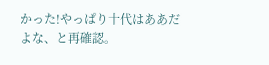かった!やっぱり十代はああだよな、と再確認。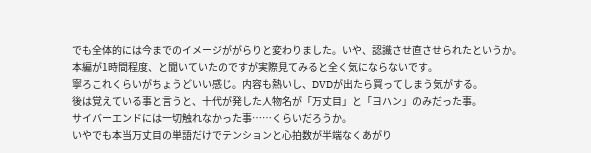でも全体的には今までのイメージががらりと変わりました。いや、認識させ直させられたというか。
本編が1時間程度、と聞いていたのですが実際見てみると全く気にならないです。
寧ろこれくらいがちょうどいい感じ。内容も熱いし、DVDが出たら買ってしまう気がする。
後は覚えている事と言うと、十代が発した人物名が「万丈目」と「ヨハン」のみだった事。
サイバーエンドには一切触れなかった事……くらいだろうか。
いやでも本当万丈目の単語だけでテンションと心拍数が半端なくあがり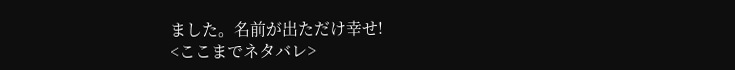ました。名前が出ただけ幸せ!
<ここまでネタバレ>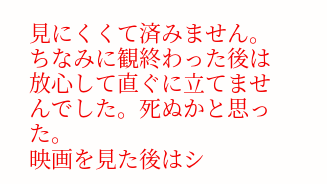見にくくて済みません。ちなみに観終わった後は放心して直ぐに立てませんでした。死ぬかと思った。
映画を見た後はシ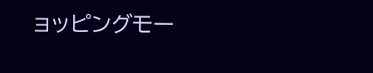ョッピングモー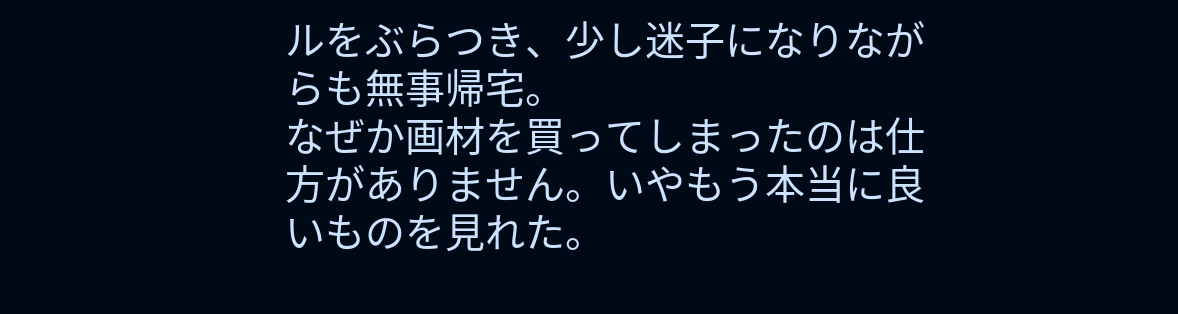ルをぶらつき、少し迷子になりながらも無事帰宅。
なぜか画材を買ってしまったのは仕方がありません。いやもう本当に良いものを見れた。